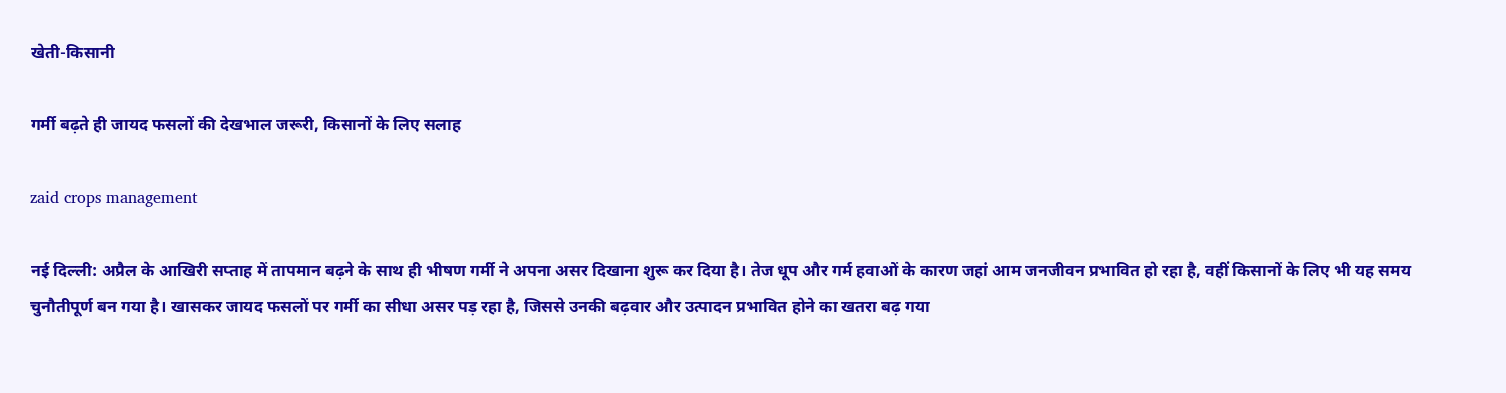खेती-किसानी

गर्मी बढ़ते ही जायद फसलों की देखभाल जरूरी, किसानों के लिए सलाह

zaid crops management

नई दिल्ली: अप्रैल के आखिरी सप्ताह में तापमान बढ़ने के साथ ही भीषण गर्मी ने अपना असर दिखाना शुरू कर दिया है। तेज धूप और गर्म हवाओं के कारण जहां आम जनजीवन प्रभावित हो रहा है, वहीं किसानों के लिए भी यह समय चुनौतीपूर्ण बन गया है। खासकर जायद फसलों पर गर्मी का सीधा असर पड़ रहा है, जिससे उनकी बढ़वार और उत्पादन प्रभावित होने का खतरा बढ़ गया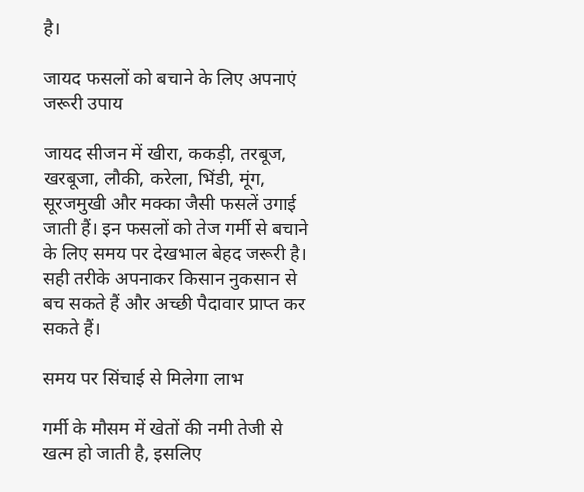है।

जायद फसलों को बचाने के लिए अपनाएं जरूरी उपाय

जायद सीजन में खीरा, ककड़ी, तरबूज, खरबूजा, लौकी, करेला, भिंडी, मूंग, सूरजमुखी और मक्का जैसी फसलें उगाई जाती हैं। इन फसलों को तेज गर्मी से बचाने के लिए समय पर देखभाल बेहद जरूरी है। सही तरीके अपनाकर किसान नुकसान से बच सकते हैं और अच्छी पैदावार प्राप्त कर सकते हैं।

समय पर सिंचाई से मिलेगा लाभ

गर्मी के मौसम में खेतों की नमी तेजी से खत्म हो जाती है, इसलिए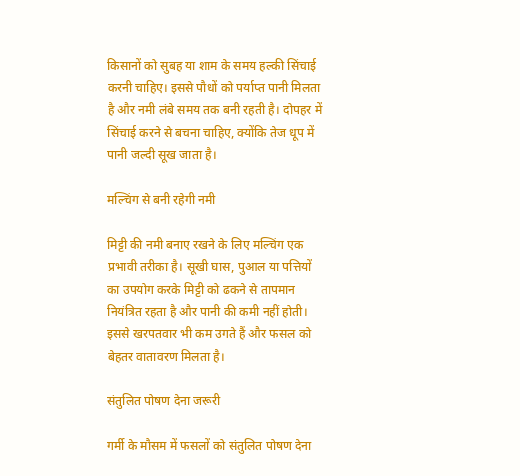किसानों को सुबह या शाम के समय हल्की सिंचाई करनी चाहिए। इससे पौधों को पर्याप्त पानी मिलता है और नमी लंबे समय तक बनी रहती है। दोपहर में सिंचाई करने से बचना चाहिए, क्योंकि तेज धूप में पानी जल्दी सूख जाता है।

मल्चिंग से बनी रहेगी नमी

मिट्टी की नमी बनाए रखने के लिए मल्चिंग एक प्रभावी तरीका है। सूखी घास, पुआल या पत्तियों का उपयोग करके मिट्टी को ढकने से तापमान नियंत्रित रहता है और पानी की कमी नहीं होती। इससे खरपतवार भी कम उगते हैं और फसल को बेहतर वातावरण मिलता है।

संतुलित पोषण देना जरूरी

गर्मी के मौसम में फसलों को संतुलित पोषण देना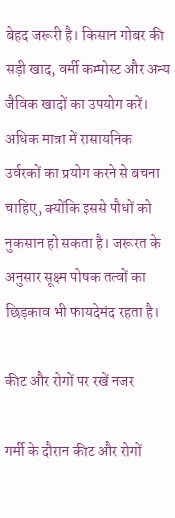बेहद जरूरी है। किसान गोबर की सड़ी खाद, वर्मी कम्पोस्ट और अन्य जैविक खादों का उपयोग करें। अधिक मात्रा में रासायनिक उर्वरकों का प्रयोग करने से बचना चाहिए, क्योंकि इससे पौधों को नुकसान हो सकता है। जरूरत के अनुसार सूक्ष्म पोषक तत्वों का छिड़काव भी फायदेमंद रहता है।

कीट और रोगों पर रखें नजर

गर्मी के दौरान कीट और रोगों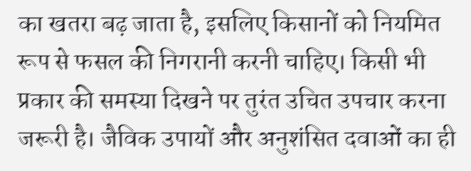का खतरा बढ़ जाता है, इसलिए किसानों को नियमित रूप से फसल की निगरानी करनी चाहिए। किसी भी प्रकार की समस्या दिखने पर तुरंत उचित उपचार करना जरूरी है। जैविक उपायों और अनुशंसित दवाओं का ही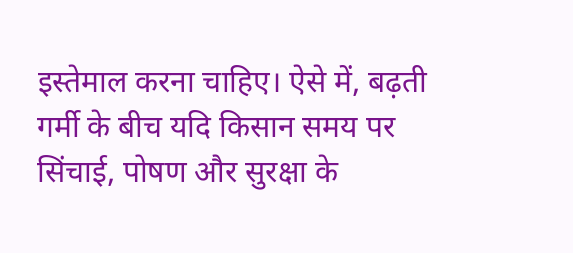इस्तेमाल करना चाहिए। ऐसे में, बढ़ती गर्मी के बीच यदि किसान समय पर सिंचाई, पोषण और सुरक्षा के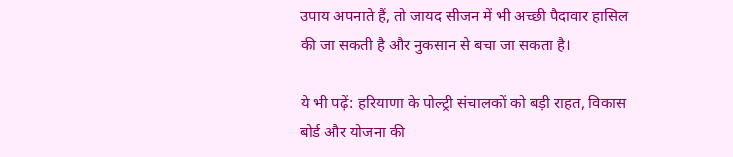उपाय अपनाते हैं, तो जायद सीजन में भी अच्छी पैदावार हासिल की जा सकती है और नुकसान से बचा जा सकता है।

ये भी पढ़ें: हरियाणा के पोल्ट्री संचालकों को बड़ी राहत, विकास बोर्ड और योजना की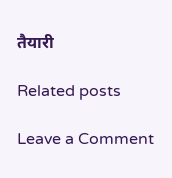तैयारी

Related posts

Leave a Comment